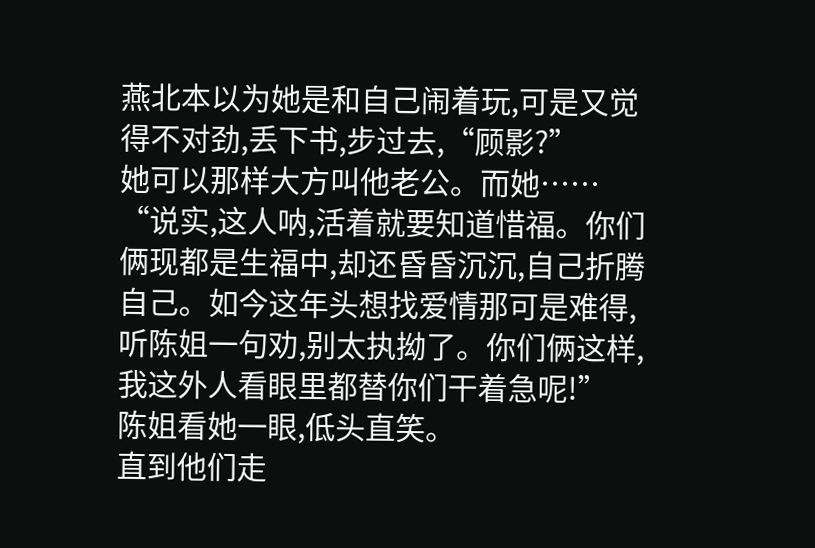燕北本以为她是和自己闹着玩,可是又觉得不对劲,丢下书,步过去,“顾影?”
她可以那样大方叫他老公。而她……
“说实,这人呐,活着就要知道惜福。你们俩现都是生福中,却还昏昏沉沉,自己折腾自己。如今这年头想找爱情那可是难得,听陈姐一句劝,别太执拗了。你们俩这样,我这外人看眼里都替你们干着急呢!”
陈姐看她一眼,低头直笑。
直到他们走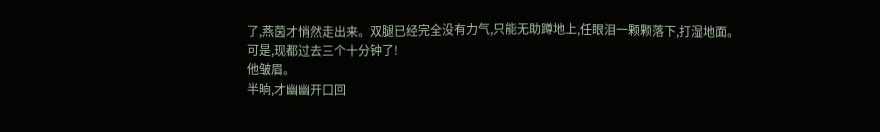了,燕茵才悄然走出来。双腿已经完全没有力气,只能无助蹲地上,任眼泪一颗颗落下,打湿地面。
可是,现都过去三个十分钟了!
他皱眉。
半晌,才幽幽开口回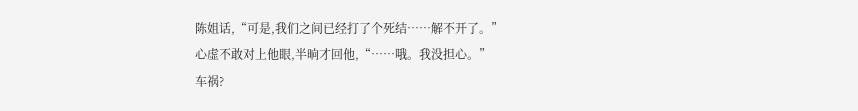陈姐话,“可是,我们之间已经打了个死结……解不开了。”
心虚不敢对上他眼,半晌才回他,“……哦。我没担心。”
车祸?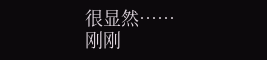很显然……
刚刚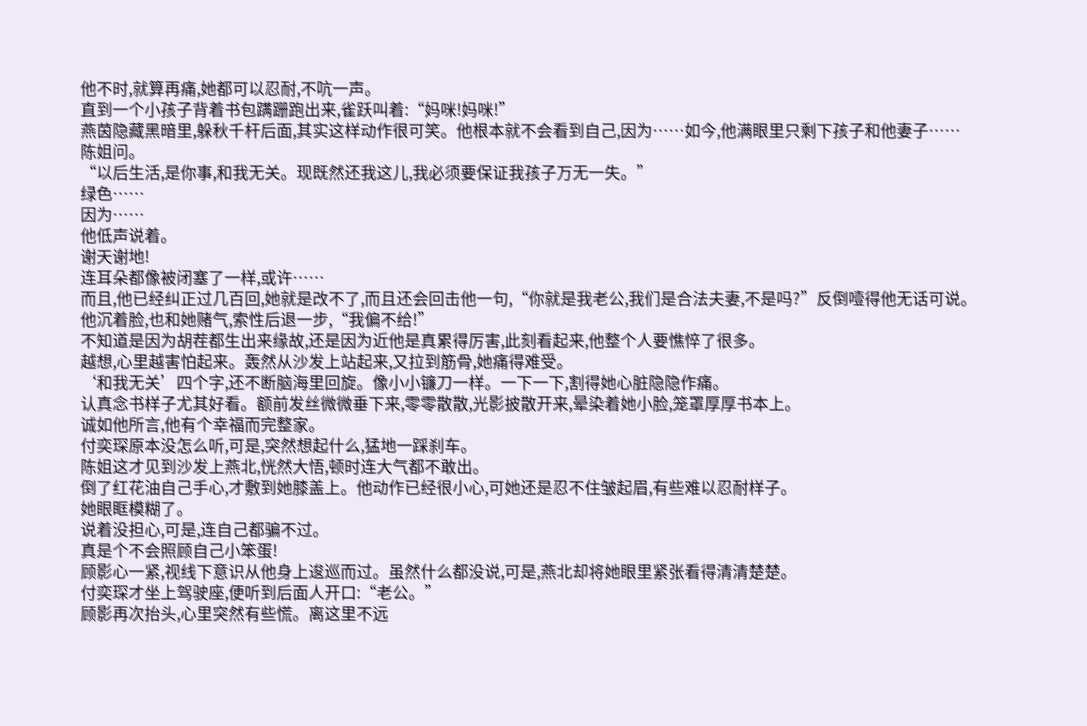他不时,就算再痛,她都可以忍耐,不吭一声。
直到一个小孩子背着书包蹒跚跑出来,雀跃叫着:“妈咪!妈咪!”
燕茵隐藏黑暗里,躲秋千杆后面,其实这样动作很可笑。他根本就不会看到自己,因为……如今,他满眼里只剩下孩子和他妻子……
陈姐问。
“以后生活,是你事,和我无关。现既然还我这儿,我必须要保证我孩子万无一失。”
绿色……
因为……
他低声说着。
谢天谢地!
连耳朵都像被闭塞了一样,或许……
而且,他已经纠正过几百回,她就是改不了,而且还会回击他一句,“你就是我老公,我们是合法夫妻,不是吗?”反倒噎得他无话可说。
他沉着脸,也和她赌气,索性后退一步,“我偏不给!”
不知道是因为胡茬都生出来缘故,还是因为近他是真累得厉害,此刻看起来,他整个人要憔悴了很多。
越想,心里越害怕起来。轰然从沙发上站起来,又拉到筋骨,她痛得难受。
‘和我无关’四个字,还不断脑海里回旋。像小小镰刀一样。一下一下,割得她心脏隐隐作痛。
认真念书样子尤其好看。额前发丝微微垂下来,零零散散,光影披散开来,晕染着她小脸,笼罩厚厚书本上。
诚如他所言,他有个幸福而完整家。
付奕琛原本没怎么听,可是,突然想起什么,猛地一踩刹车。
陈姐这才见到沙发上燕北,恍然大悟,顿时连大气都不敢出。
倒了红花油自己手心,才敷到她膝盖上。他动作已经很小心,可她还是忍不住皱起眉,有些难以忍耐样子。
她眼眶模糊了。
说着没担心,可是,连自己都骗不过。
真是个不会照顾自己小笨蛋!
顾影心一紧,视线下意识从他身上逡巡而过。虽然什么都没说,可是,燕北却将她眼里紧张看得清清楚楚。
付奕琛才坐上驾驶座,便听到后面人开口:“老公。”
顾影再次抬头,心里突然有些慌。离这里不远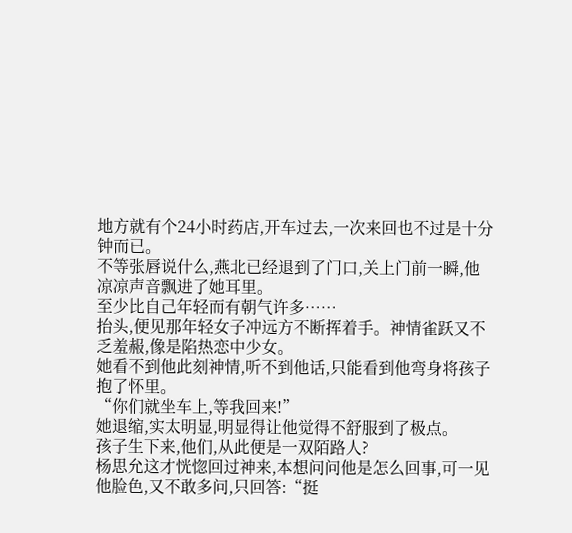地方就有个24小时药店,开车过去,一次来回也不过是十分钟而已。
不等张唇说什么,燕北已经退到了门口,关上门前一瞬,他凉凉声音飘进了她耳里。
至少比自己年轻而有朝气许多……
抬头,便见那年轻女子冲远方不断挥着手。神情雀跃又不乏羞赧,像是陷热恋中少女。
她看不到他此刻神情,听不到他话,只能看到他弯身将孩子抱了怀里。
“你们就坐车上,等我回来!”
她退缩,实太明显,明显得让他觉得不舒服到了极点。
孩子生下来,他们,从此便是一双陌路人?
杨思允这才恍惚回过神来,本想问问他是怎么回事,可一见他脸色,又不敢多问,只回答:“挺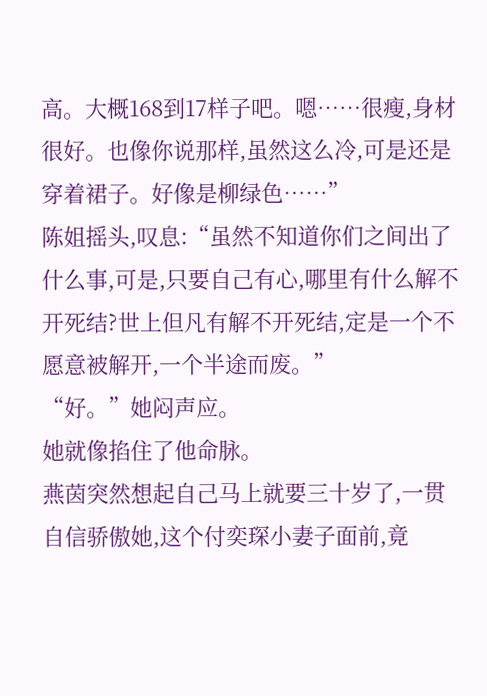高。大概168到17样子吧。嗯……很瘦,身材很好。也像你说那样,虽然这么冷,可是还是穿着裙子。好像是柳绿色……”
陈姐摇头,叹息:“虽然不知道你们之间出了什么事,可是,只要自己有心,哪里有什么解不开死结?世上但凡有解不开死结,定是一个不愿意被解开,一个半途而废。”
“好。”她闷声应。
她就像掐住了他命脉。
燕茵突然想起自己马上就要三十岁了,一贯自信骄傲她,这个付奕琛小妻子面前,竟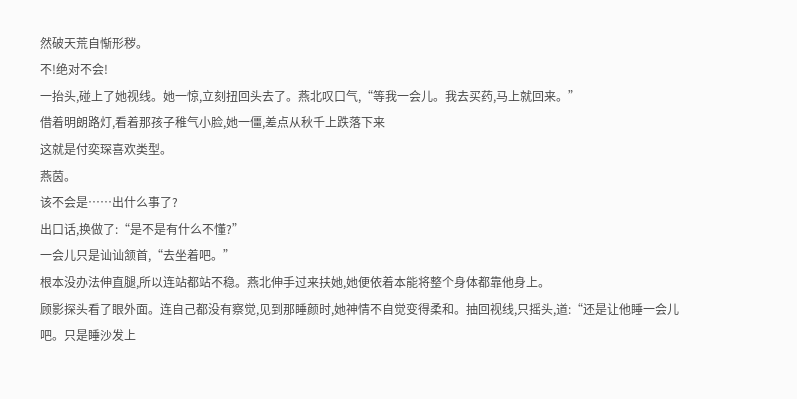然破天荒自惭形秽。
不!绝对不会!
一抬头,碰上了她视线。她一惊,立刻扭回头去了。燕北叹口气,“等我一会儿。我去买药,马上就回来。”
借着明朗路灯,看着那孩子稚气小脸,她一僵,差点从秋千上跌落下来
这就是付奕琛喜欢类型。
燕茵。
该不会是……出什么事了?
出口话,换做了:“是不是有什么不懂?”
一会儿只是讪讪颔首,“去坐着吧。”
根本没办法伸直腿,所以连站都站不稳。燕北伸手过来扶她,她便依着本能将整个身体都靠他身上。
顾影探头看了眼外面。连自己都没有察觉,见到那睡颜时,她神情不自觉变得柔和。抽回视线,只摇头,道:“还是让他睡一会儿吧。只是睡沙发上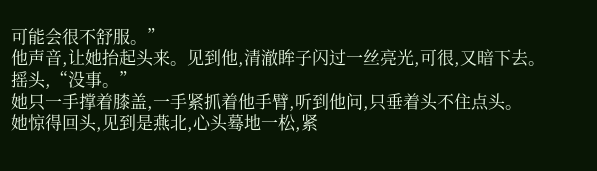可能会很不舒服。”
他声音,让她抬起头来。见到他,清澈眸子闪过一丝亮光,可很,又暗下去。摇头,“没事。”
她只一手撑着膝盖,一手紧抓着他手臂,听到他问,只垂着头不住点头。
她惊得回头,见到是燕北,心头蓦地一松,紧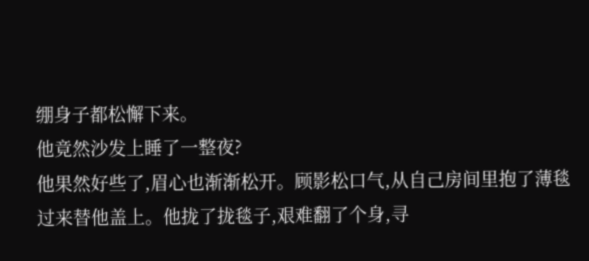绷身子都松懈下来。
他竟然沙发上睡了一整夜?
他果然好些了,眉心也渐渐松开。顾影松口气,从自己房间里抱了薄毯过来替他盖上。他拢了拢毯子,艰难翻了个身,寻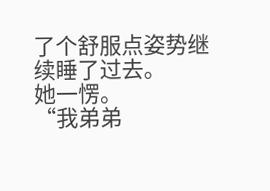了个舒服点姿势继续睡了过去。
她一愣。
“我弟弟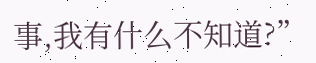事,我有什么不知道?”